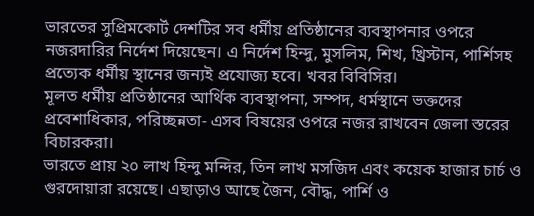ভারতের সুপ্রিমকোর্ট দেশটির সব ধর্মীয় প্রতিষ্ঠানের ব্যবস্থাপনার ওপরে নজরদারির নির্দেশ দিয়েছেন। এ নির্দেশ হিন্দু, মুসলিম, শিখ, খ্রিস্টান, পার্শিসহ প্রত্যেক ধর্মীয় স্থানের জন্যই প্রযোজ্য হবে। খবর বিবিসির।
মূলত ধর্মীয় প্রতিষ্ঠানের আর্থিক ব্যবস্থাপনা, সম্পদ, ধর্মস্থানে ভক্তদের প্রবেশাধিকার, পরিচ্ছন্নতা- এসব বিষয়ের ওপরে নজর রাখবেন জেলা স্তরের বিচারকরা।
ভারতে প্রায় ২০ লাখ হিন্দু মন্দির, তিন লাখ মসজিদ এবং কয়েক হাজার চার্চ ও গুরদোয়ারা রয়েছে। এছাড়াও আছে জৈন, বৌদ্ধ, পার্শি ও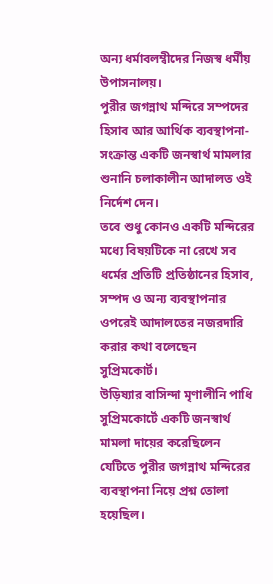অন্য ধর্মাবলম্বীদের নিজস্ব ধর্মীয় উপাসনালয়।
পুরীর জগন্নাথ মন্দিরে সম্পদের হিসাব আর আর্থিক ব্যবস্থাপনা-সংক্রান্ত একটি জনস্বার্থ মামলার শুনানি চলাকালীন আদালত ওই নির্দেশ দেন।
তবে শুধু কোনও একটি মন্দিরের মধ্যে বিষয়টিকে না রেখে সব ধর্মের প্রতিটি প্রতিষ্ঠানের হিসাব, সম্পদ ও অন্য ব্যবস্থাপনার ওপরেই আদালতের নজরদারি করার কথা বলেছেন সুপ্রিমকোর্ট।
উড়িষ্যার বাসিন্দা মৃণালীনি পাধি সুপ্রিমকোর্টে একটি জনস্বার্থ মামলা দায়ের করেছিলেন যেটিতে পুরীর জগন্নাথ মন্দিরের ব্যবস্থাপনা নিয়ে প্রশ্ন তোলা হয়েছিল।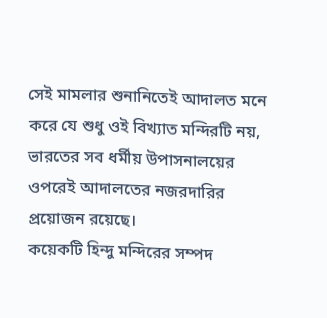সেই মামলার শুনানিতেই আদালত মনে করে যে শুধু ওই বিখ্যাত মন্দিরটি নয়, ভারতের সব ধর্মীয় উপাসনালয়ের ওপরেই আদালতের নজরদারির প্রয়োজন রয়েছে।
কয়েকটি হিন্দু মন্দিরের সম্পদ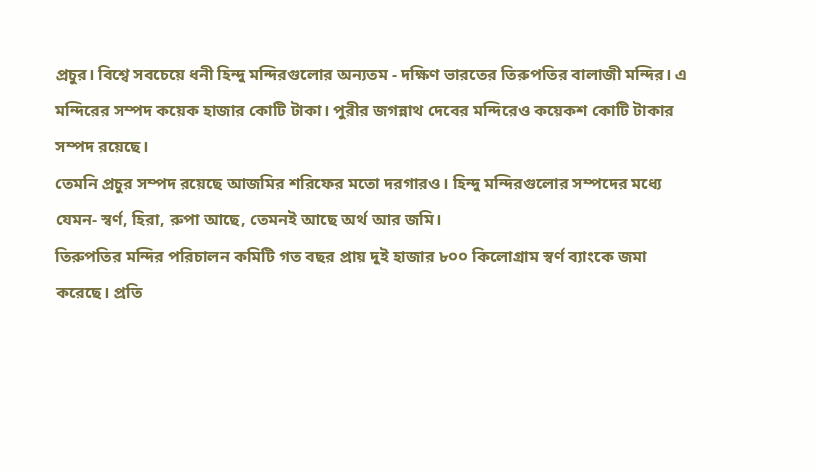প্রচুর। বিশ্বে সবচেয়ে ধনী হিন্দু মন্দিরগুলোর অন্যতম - দক্ষিণ ভারতের তিরুপতির বালাজী মন্দির। এ মন্দিরের সম্পদ কয়েক হাজার কোটি টাকা। পুরীর জগন্নাথ দেবের মন্দিরেও কয়েকশ কোটি টাকার সম্পদ রয়েছে।
তেমনি প্রচুর সম্পদ রয়েছে আজমির শরিফের মতো দরগারও। হিন্দু মন্দিরগুলোর সম্পদের মধ্যে যেমন- স্বর্ণ, হিরা, রুপা আছে, তেমনই আছে অর্থ আর জমি।
তিরুপতির মন্দির পরিচালন কমিটি গত বছর প্রায় দুই হাজার ৮০০ কিলোগ্রাম স্বর্ণ ব্যাংকে জমা করেছে। প্রতি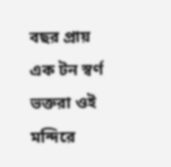বছর প্রায় এক টন স্বর্ণ ভক্তরা ওই মন্দিরে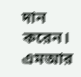দান করেন।
এমআর